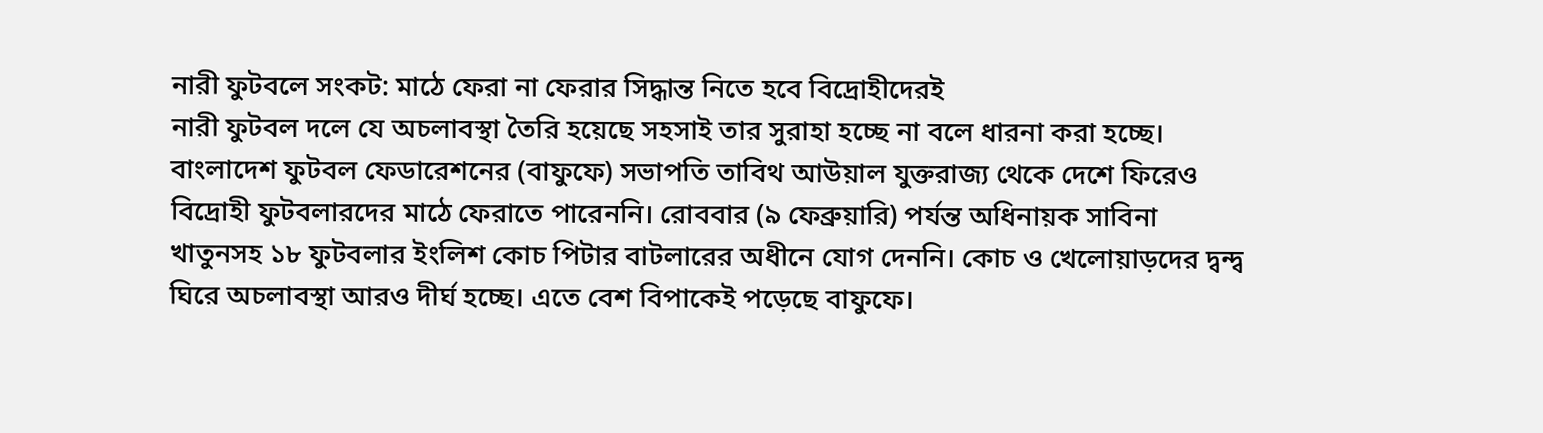নারী ফুটবলে সংকট: মাঠে ফেরা না ফেরার সিদ্ধান্ত নিতে হবে বিদ্রোহীদেরই
নারী ফুটবল দলে যে অচলাবস্থা তৈরি হয়েছে সহসাই তার সুরাহা হচ্ছে না বলে ধারনা করা হচ্ছে। বাংলাদেশ ফুটবল ফেডারেশনের (বাফুফে) সভাপতি তাবিথ আউয়াল যুক্তরাজ্য থেকে দেশে ফিরেও বিদ্রোহী ফুটবলারদের মাঠে ফেরাতে পারেননি। রোববার (৯ ফেব্রুয়ারি) পর্যন্ত অধিনায়ক সাবিনা খাতুনসহ ১৮ ফুটবলার ইংলিশ কোচ পিটার বাটলারের অধীনে যোগ দেননি। কোচ ও খেলোয়াড়দের দ্বন্দ্ব ঘিরে অচলাবস্থা আরও দীর্ঘ হচ্ছে। এতে বেশ বিপাকেই পড়েছে বাফুফে।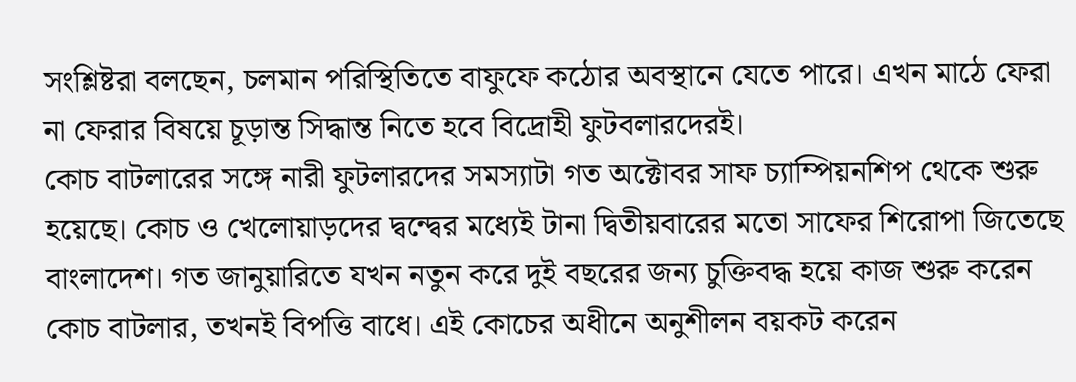সংশ্লিষ্টরা বলছেন, চলমান পরিস্থিতিতে বাফুফে কঠোর অবস্থানে যেতে পারে। এখন মাঠে ফেরা না ফেরার বিষয়ে চূড়ান্ত সিদ্ধান্ত নিতে হবে বিদ্রোহী ফুটবলারদেরই।
কোচ বাটলারের সঙ্গে নারী ফুটলারদের সমস্যাটা গত অক্টোবর সাফ চ্যাম্পিয়নশিপ থেকে শুরু হয়েছে। কোচ ও খেলোয়াড়দের দ্বন্দ্বের মধ্যেই টানা দ্বিতীয়বারের মতো সাফের শিরোপা জিতেছে বাংলাদেশ। গত জানুয়ারিতে যখন নতুন করে দুই বছরের জন্য চুক্তিবদ্ধ হয়ে কাজ শুরু করেন কোচ বাটলার, তখনই বিপত্তি বাধে। এই কোচের অধীনে অনুশীলন বয়কট করেন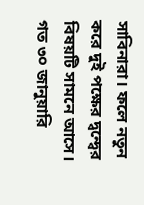সাবিনারা। ফলে নতুন করে দুই পক্ষের দ্বন্দ্বের বিষয়টি সামনে আসে।
গত ৩০ জানুয়ারি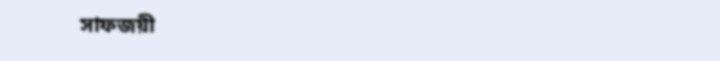সাফজয়ী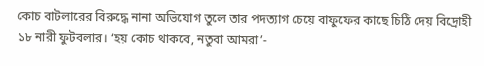কোচ বাটলারের বিরুদ্ধে নানা অভিযোগ তুলে তার পদত্যাগ চেয়ে বাফুফের কাছে চিঠি দেয় বিদ্রোহী ১৮ নারী ফুটবলার। ‘হয় কোচ থাকবে, নতুবা আমরা’-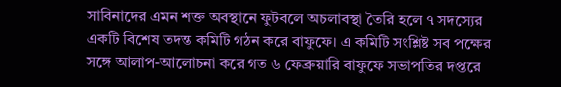সাবিনাদের এমন শক্ত অবস্থানে ফুটবলে অচলাবস্থা তৈরি হলে ৭ সদস্যের একটি বিশেষ তদন্ত কমিটি গঠন করে বাফুফে। এ কমিটি সংশ্লিষ্ট সব পক্ষের সঙ্গে আলাপ-আলোচনা করে গত ৬ ফেব্রুয়ারি বাফুফে সভাপতির দপ্তরে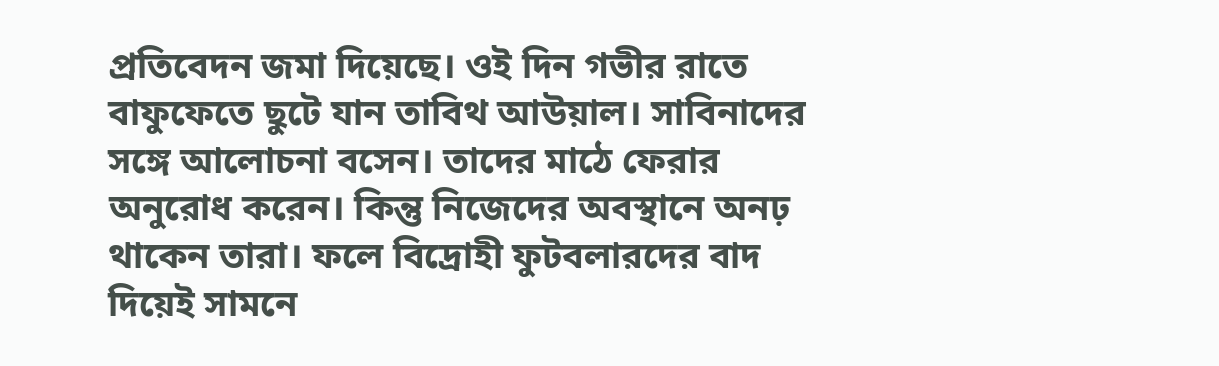প্রতিবেদন জমা দিয়েছে। ওই দিন গভীর রাতে বাফুফেতে ছুটে যান তাবিথ আউয়াল। সাবিনাদের সঙ্গে আলোচনা বসেন। তাদের মাঠে ফেরার অনুরোধ করেন। কিন্তু নিজেদের অবস্থানে অনঢ় থাকেন তারা। ফলে বিদ্রোহী ফুটবলারদের বাদ দিয়েই সামনে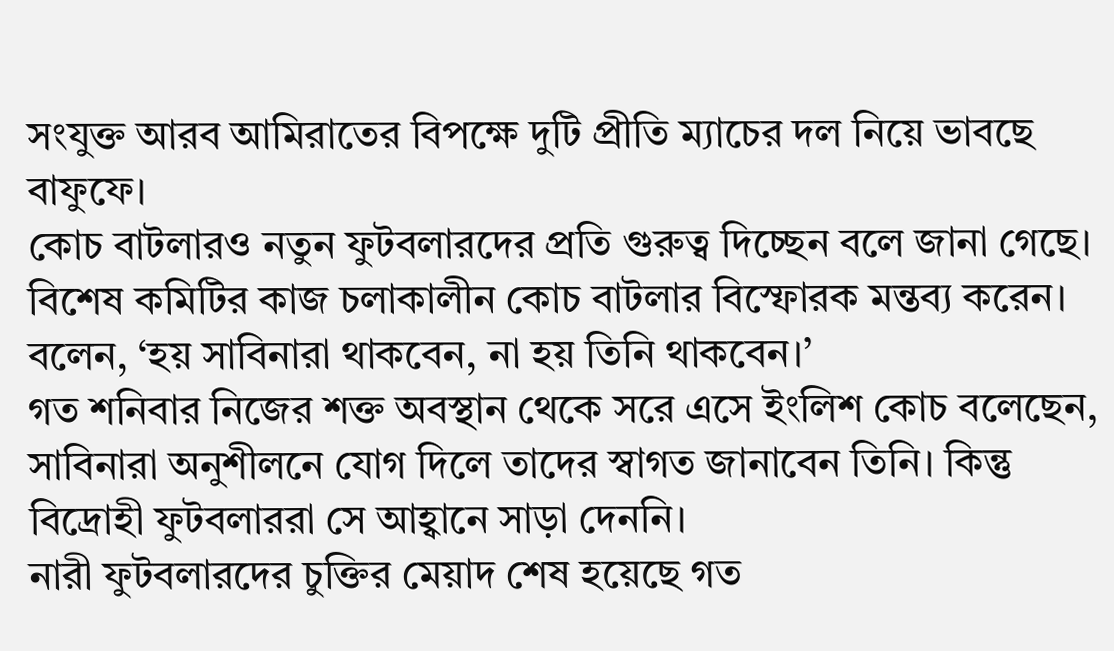সংযুক্ত আরব আমিরাতের বিপক্ষে দুটি প্রীতি ম্যাচের দল নিয়ে ভাবছে বাফুফে।
কোচ বাটলারও নতুন ফুটবলারদের প্রতি গুরুত্ব দিচ্ছেন বলে জানা গেছে। বিশেষ কমিটির কাজ চলাকালীন কোচ বাটলার বিস্ফোরক মন্তব্য করেন। বলেন, ‘হয় সাবিনারা থাকবেন, না হয় তিনি থাকবেন।’
গত শনিবার নিজের শক্ত অবস্থান থেকে সরে এসে ইংলিশ কোচ বলেছেন, সাবিনারা অনুশীলনে যোগ দিলে তাদের স্বাগত জানাবেন তিনি। কিন্তু বিদ্রোহী ফুটবলাররা সে আহ্বানে সাড়া দেননি।
নারী ফুটবলারদের চুক্তির মেয়াদ শেষ হয়েছে গত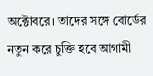অক্টোবরে। তাদের সঙ্গে বোর্ডের নতুন করে চুক্তি হবে আগামী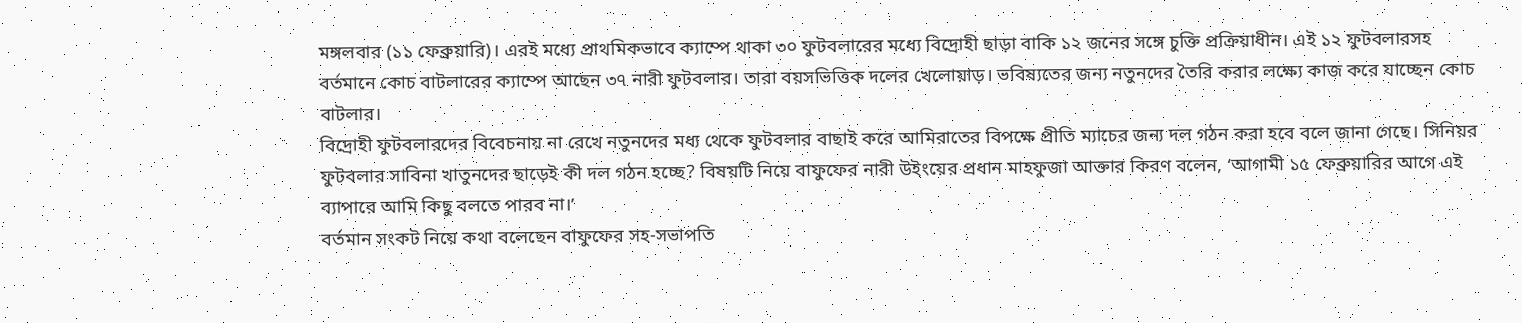মঙ্গলবার (১১ ফেব্রুয়ারি)। এরই মধ্যে প্রাথমিকভাবে ক্যাম্পে থাকা ৩০ ফুটবলারের মধ্যে বিদ্রোহী ছাড়া বাকি ১২ জনের সঙ্গে চুক্তি প্রক্রিয়াধীন। এই ১২ ফুটবলারসহ বর্তমানে কোচ বাটলারের ক্যাম্পে আছেন ৩৭ নারী ফুটবলার। তারা বয়সভিত্তিক দলের খেলোয়াড়। ভবিষ্যতের জন্য নতুনদের তৈরি করার লক্ষ্যে কাজ করে যাচ্ছেন কোচ বাটলার।
বিদ্রোহী ফুটবলারদের বিবেচনায় না রেখে নতুনদের মধ্য থেকে ফুটবলার বাছাই করে আমিরাতের বিপক্ষে প্রীতি ম্যাচের জন্য দল গঠন করা হবে বলে জানা গেছে। সিনিয়র ফুটবলার সাবিনা খাতুনদের ছাড়েই কী দল গঠন হচ্ছে? বিষয়টি নিয়ে বাফুফের নারী উইংয়ের প্রধান মাহফুজা আক্তার কিরণ বলেন, ‘আগামী ১৫ ফেব্রুয়ারির আগে এই ব্যাপারে আমি কিছু বলতে পারব না।’
বর্তমান সংকট নিয়ে কথা বলেছেন বাফুফের সহ-সভাপতি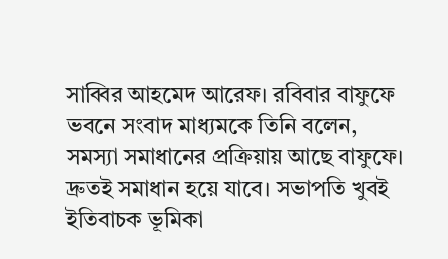সাব্বির আহমেদ আরেফ। রবিবার বাফুফে ভবনে সংবাদ মাধ্যমকে তিনি বলেন, সমস্যা সমাধানের প্রক্রিয়ায় আছে বাফুফে। দ্রুতই সমাধান হয়ে যাবে। সভাপতি খুবই ইতিবাচক ভূমিকা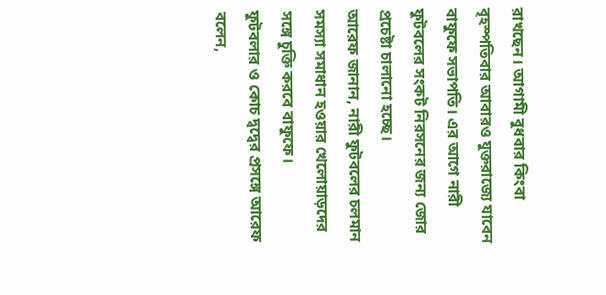রাখছেন। আগামী বুধবার কিংবা বৃহস্পতিবার আবারও যুক্তরাজ্যে যাবেন বাফুফে সভাপতি। এর আগে নারী ফুটবলের সংকট নিরসনের জন্য জোর প্রচেষ্টা চালানো হচ্ছে।
আরেফ জানান, নারী ফুটবলের চলমান সমস্যা সমাধান হওয়ার খেলোয়াড়দের সঙ্গে চুক্তি করবে বাফুফে।
ফুটবলার ও কোচ দ্বদ্বের প্রসঙ্গে আরেফ বলেন,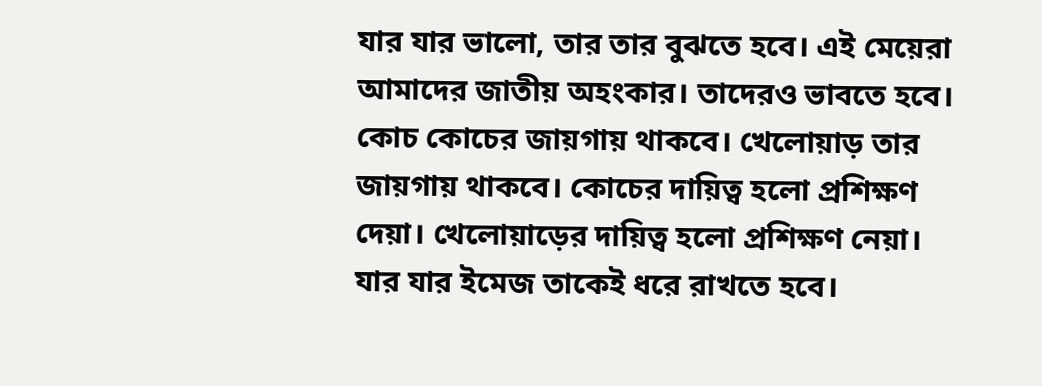যার যার ভালো, তার তার বুঝতে হবে। এই মেয়েরা আমাদের জাতীয় অহংকার। তাদেরও ভাবতে হবে। কোচ কোচের জায়গায় থাকবে। খেলোয়াড় তার জায়গায় থাকবে। কোচের দায়িত্ব হলো প্রশিক্ষণ দেয়া। খেলোয়াড়ের দায়িত্ব হলো প্রশিক্ষণ নেয়া। যার যার ইমেজ তাকেই ধরে রাখতে হবে।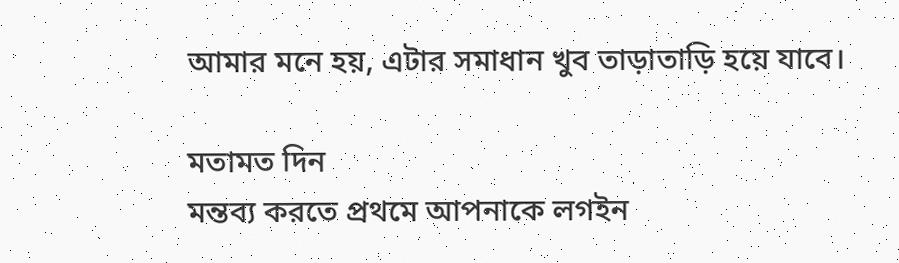আমার মনে হয়, এটার সমাধান খুব তাড়াতাড়ি হয়ে যাবে।

মতামত দিন
মন্তব্য করতে প্রথমে আপনাকে লগইন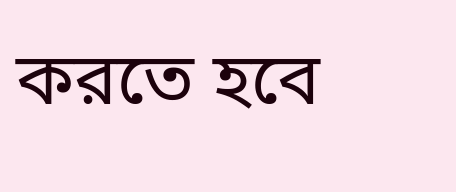করতে হবে